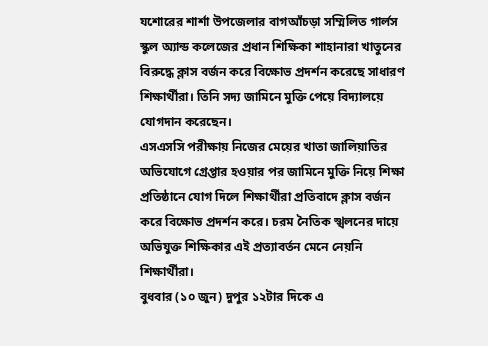যশোরের শার্শা উপজেলার বাগআঁচড়া সম্মিলিত গার্লস স্কুল অ্যান্ড কলেজের প্রধান শিক্ষিকা শাহানারা খাতুনের বিরুদ্ধে ক্লাস বর্জন করে বিক্ষোভ প্রদর্শন করেছে সাধারণ শিক্ষার্থীরা। তিনি সদ্য জামিনে মুক্তি পেয়ে বিদ্যালয়ে যোগদান করেছেন।
এসএসসি পরীক্ষায় নিজের মেয়ের খাতা জালিয়াতির অভিযোগে গ্রেপ্তার হওয়ার পর জামিনে মুক্তি নিয়ে শিক্ষা প্রতিষ্ঠানে যোগ দিলে শিক্ষার্থীরা প্রতিবাদে ক্লাস বর্জন করে বিক্ষোভ প্রদর্শন করে। চরম নৈতিক স্খলনের দায়ে অভিযুক্ত শিক্ষিকার এই প্রত্যাবর্তন মেনে নেয়নি শিক্ষার্থীরা।
বুধবার (১০ জুন) দুপুর ১২টার দিকে এ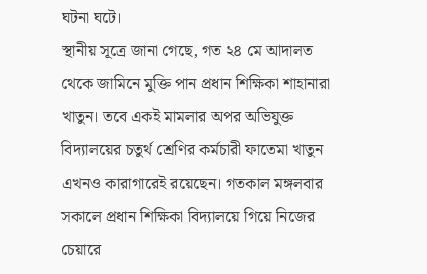ঘটনা ঘটে।
স্থানীয় সূত্রে জানা গেছে, গত ২৪ মে আদালত থেকে জামিনে মুক্তি পান প্রধান শিক্ষিকা শাহানারা খাতুন। তবে একই মামলার অপর অভিযুক্ত বিদ্যালয়ের চতুর্থ শ্রেণির কর্মচারী ফাতেমা খাতুন এখনও কারাগারেই রয়েছেন। গতকাল মঙ্গলবার সকালে প্রধান শিক্ষিকা বিদ্যালয়ে গিয়ে নিজের চেয়ারে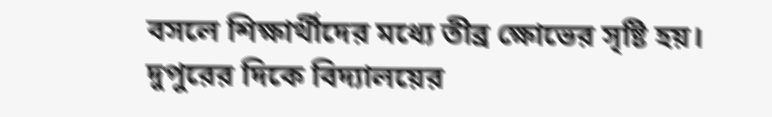বসলে শিক্ষার্থীদের মধ্যে তীব্র ক্ষোভের সৃষ্টি হয়। দুপুরের দিকে বিদ্যালয়ের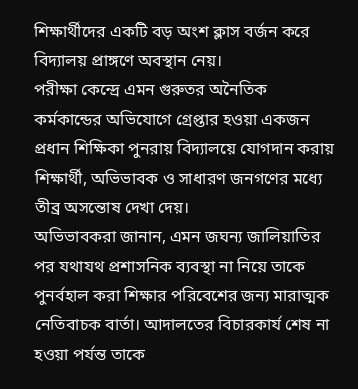শিক্ষার্থীদের একটি বড় অংশ ক্লাস বর্জন করে বিদ্যালয় প্রাঙ্গণে অবস্থান নেয়।
পরীক্ষা কেন্দ্রে এমন গুরুতর অনৈতিক কর্মকান্ডের অভিযোগে গ্রেপ্তার হওয়া একজন প্রধান শিক্ষিকা পুনরায় বিদ্যালয়ে যোগদান করায় শিক্ষার্থী, অভিভাবক ও সাধারণ জনগণের মধ্যে তীব্র অসন্তোষ দেখা দেয়।
অভিভাবকরা জানান, এমন জঘন্য জালিয়াতির পর যথাযথ প্রশাসনিক ব্যবস্থা না নিয়ে তাকে পুনর্বহাল করা শিক্ষার পরিবেশের জন্য মারাত্মক নেতিবাচক বার্তা। আদালতের বিচারকার্য শেষ না হওয়া পর্যন্ত তাকে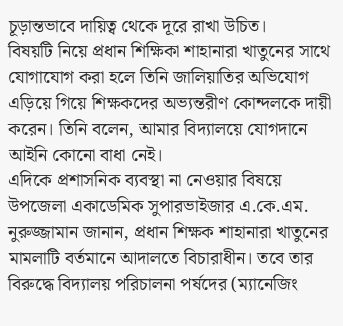চূড়ান্তভাবে দায়িত্ব থেকে দূরে রাখা উচিত।
বিষয়টি নিয়ে প্রধান শিক্ষিকা শাহানারা খাতুনের সাথে যোগাযোগ করা হলে তিনি জালিয়াতির অভিযোগ এড়িয়ে গিয়ে শিক্ষকদের অভ্যন্তরীণ কোন্দলকে দায়ী করেন। তিনি বলেন, আমার বিদ্যালয়ে যোগদানে আইনি কোনো বাধা নেই।
এদিকে প্রশাসনিক ব্যবস্থা না নেওয়ার বিষয়ে উপজেলা একাডেমিক সুপারভাইজার এ.কে.এম. নুরুজ্জামান জানান, প্রধান শিক্ষক শাহানারা খাতুনের মামলাটি বর্তমানে আদালতে বিচারাধীন। তবে তার বিরুদ্ধে বিদ্যালয় পরিচালনা পর্ষদের (ম্যানেজিং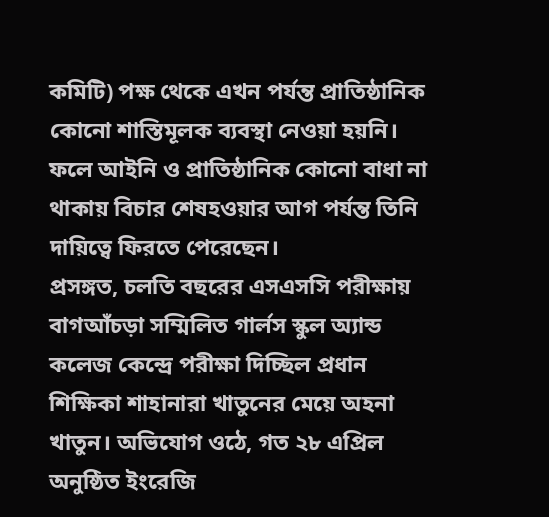কমিটি) পক্ষ থেকে এখন পর্যন্ত প্রাতিষ্ঠানিক কোনো শাস্তিমূলক ব্যবস্থা নেওয়া হয়নি। ফলে আইনি ও প্রাতিষ্ঠানিক কোনো বাধা না থাকায় বিচার শেষহওয়ার আগ পর্যন্ত তিনি দায়িত্বে ফিরতে পেরেছেন।
প্রসঙ্গত, চলতি বছরের এসএসসি পরীক্ষায় বাগআঁচড়া সম্মিলিত গার্লস স্কুল অ্যান্ড কলেজ কেন্দ্রে পরীক্ষা দিচ্ছিল প্রধান শিক্ষিকা শাহানারা খাতুনের মেয়ে অহনা খাতুন। অভিযোগ ওঠে, গত ২৮ এপ্রিল অনুষ্ঠিত ইংরেজি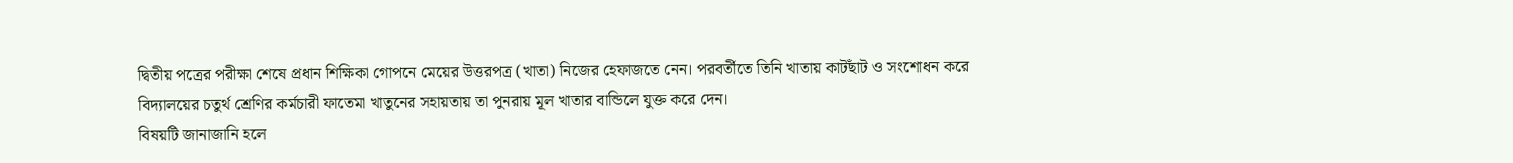দ্বিতীয় পত্রের পরীক্ষা শেষে প্রধান শিক্ষিকা গোপনে মেয়ের উত্তরপত্র (খাতা) নিজের হেফাজতে নেন। পরবর্তীতে তিনি খাতায় কাটছাঁট ও সংশোধন করে বিদ্যালয়ের চতুর্থ শ্রেণির কর্মচারী ফাতেমা খাতুনের সহায়তায় তা পুনরায় মূল খাতার বান্ডিলে যুক্ত করে দেন।
বিষয়টি জানাজানি হলে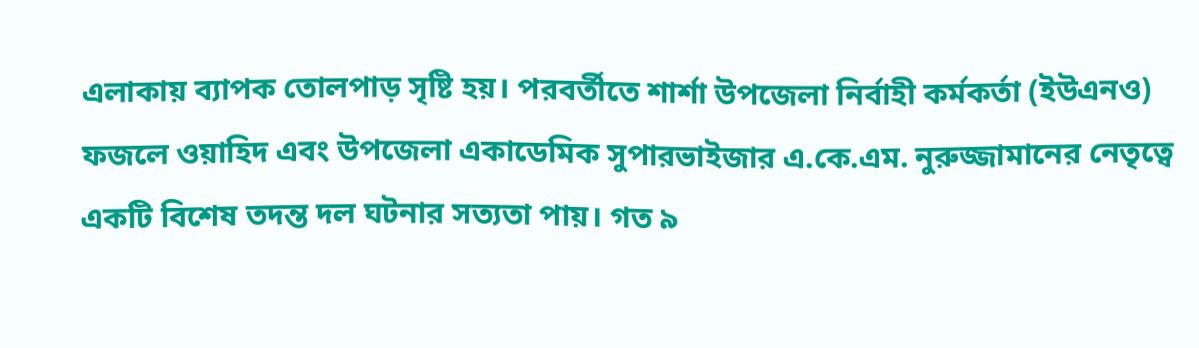এলাকায় ব্যাপক তোলপাড় সৃষ্টি হয়। পরবর্তীতে শার্শা উপজেলা নির্বাহী কর্মকর্তা (ইউএনও) ফজলে ওয়াহিদ এবং উপজেলা একাডেমিক সুপারভাইজার এ.কে.এম. নুরুজ্জামানের নেতৃত্বে একটি বিশেষ তদন্ত দল ঘটনার সত্যতা পায়। গত ৯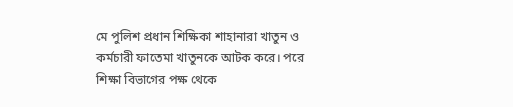মে পুলিশ প্রধান শিক্ষিকা শাহানারা খাতুন ও কর্মচারী ফাতেমা খাতুনকে আটক করে। পরে শিক্ষা বিভাগের পক্ষ থেকে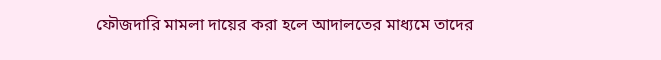ফৌজদারি মামলা দায়ের করা হলে আদালতের মাধ্যমে তাদের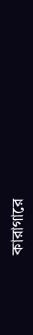কারাগারে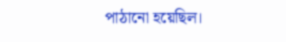পাঠানো হয়েছিল।